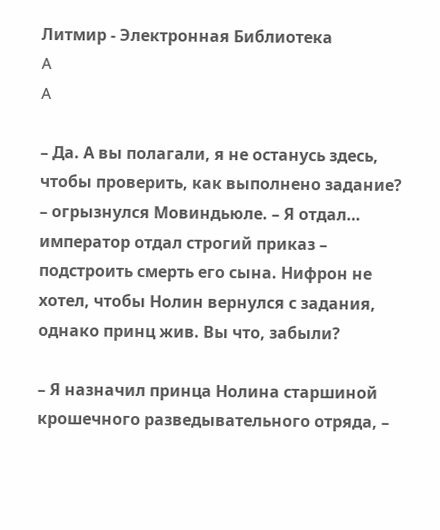Литмир - Электронная Библиотека
A
A

– Да. А вы полагали, я не останусь здесь, чтобы проверить, как выполнено задание? – огрызнулся Мовиндьюле. – Я отдал… император отдал строгий приказ – подстроить смерть его сына. Нифрон не хотел, чтобы Нолин вернулся с задания, однако принц жив. Вы что, забыли?

– Я назначил принца Нолина старшиной крошечного разведывательного отряда, –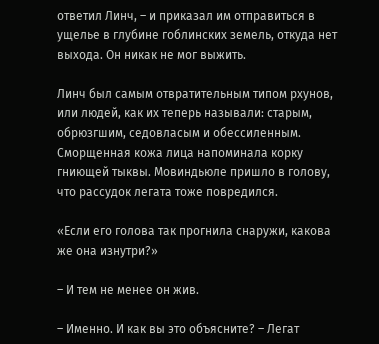ответил Линч, – и приказал им отправиться в ущелье в глубине гоблинских земель, откуда нет выхода. Он никак не мог выжить.

Линч был самым отвратительным типом рхунов, или людей, как их теперь называли: старым, обрюзгшим, седовласым и обессиленным. Сморщенная кожа лица напоминала корку гниющей тыквы. Мовиндьюле пришло в голову, что рассудок легата тоже повредился.

«Если его голова так прогнила снаружи, какова же она изнутри?»

– И тем не менее он жив.

– Именно. И как вы это объясните? – Легат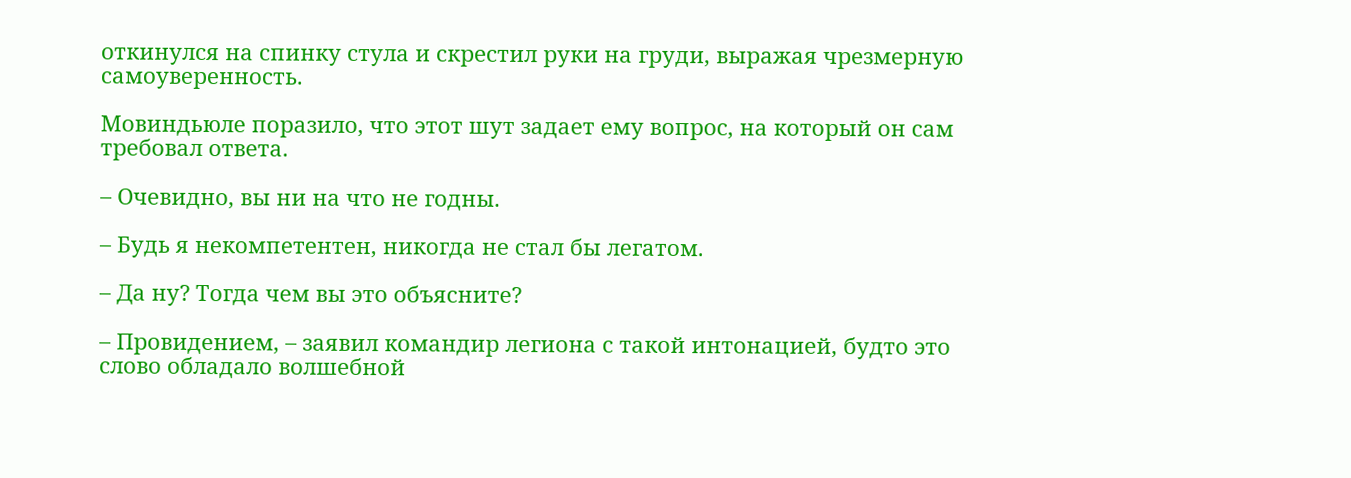откинулся на спинку стула и скрестил руки на груди, выражая чрезмерную самоуверенность.

Мовиндьюле поразило, что этот шут задает ему вопрос, на который он сам требовал ответа.

– Очевидно, вы ни на что не годны.

– Будь я некомпетентен, никогда не стал бы легатом.

– Да ну? Тогда чем вы это объясните?

– Провидением, – заявил командир легиона с такой интонацией, будто это слово обладало волшебной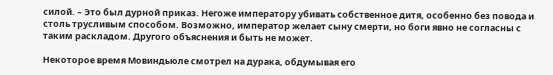силой. – Это был дурной приказ. Негоже императору убивать собственное дитя, особенно без повода и столь трусливым способом. Возможно, император желает сыну смерти, но боги явно не согласны с таким раскладом. Другого объяснения и быть не может.

Некоторое время Мовиндьюле смотрел на дурака, обдумывая его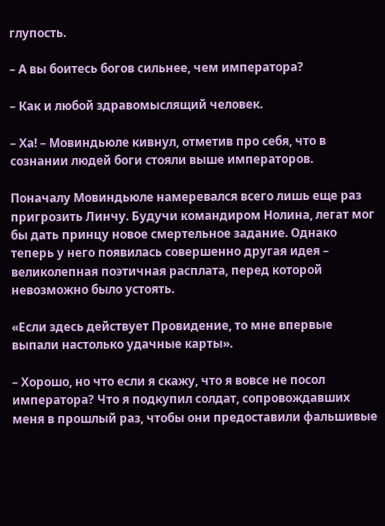глупость.

– А вы боитесь богов сильнее, чем императора?

– Как и любой здравомыслящий человек.

– Ха! – Мовиндьюле кивнул, отметив про себя, что в сознании людей боги стояли выше императоров.

Поначалу Мовиндьюле намеревался всего лишь еще раз пригрозить Линчу. Будучи командиром Нолина, легат мог бы дать принцу новое смертельное задание. Однако теперь у него появилась совершенно другая идея – великолепная поэтичная расплата, перед которой невозможно было устоять.

«Если здесь действует Провидение, то мне впервые выпали настолько удачные карты».

– Хорошо, но что если я скажу, что я вовсе не посол императора? Что я подкупил солдат, сопровождавших меня в прошлый раз, чтобы они предоставили фальшивые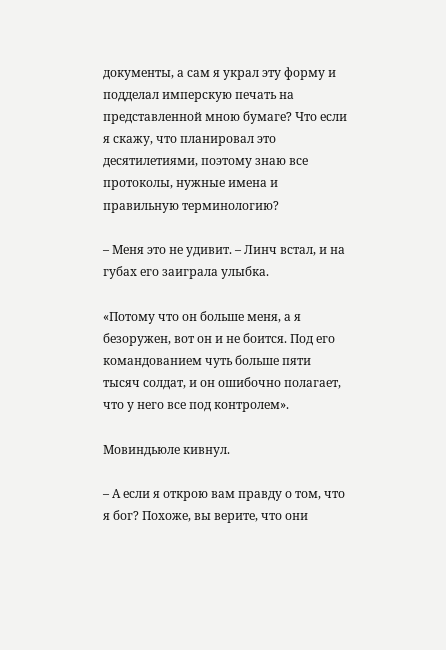документы, а сам я украл эту форму и подделал имперскую печать на представленной мною бумаге? Что если я скажу, что планировал это десятилетиями, поэтому знаю все протоколы, нужные имена и правильную терминологию?

– Меня это не удивит. – Линч встал, и на губах его заиграла улыбка.

«Потому что он больше меня, а я безоружен, вот он и не боится. Под его командованием чуть больше пяти тысяч солдат, и он ошибочно полагает, что у него все под контролем».

Мовиндьюле кивнул.

– А если я открою вам правду о том, что я бог? Похоже, вы верите, что они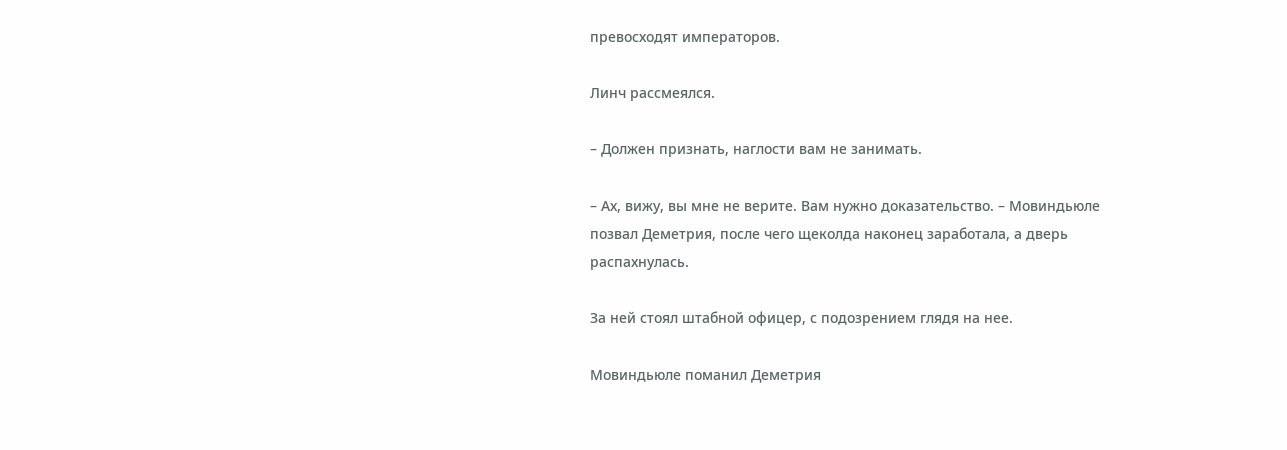превосходят императоров.

Линч рассмеялся.

– Должен признать, наглости вам не занимать.

– Ах, вижу, вы мне не верите. Вам нужно доказательство. – Мовиндьюле позвал Деметрия, после чего щеколда наконец заработала, а дверь распахнулась.

За ней стоял штабной офицер, с подозрением глядя на нее.

Мовиндьюле поманил Деметрия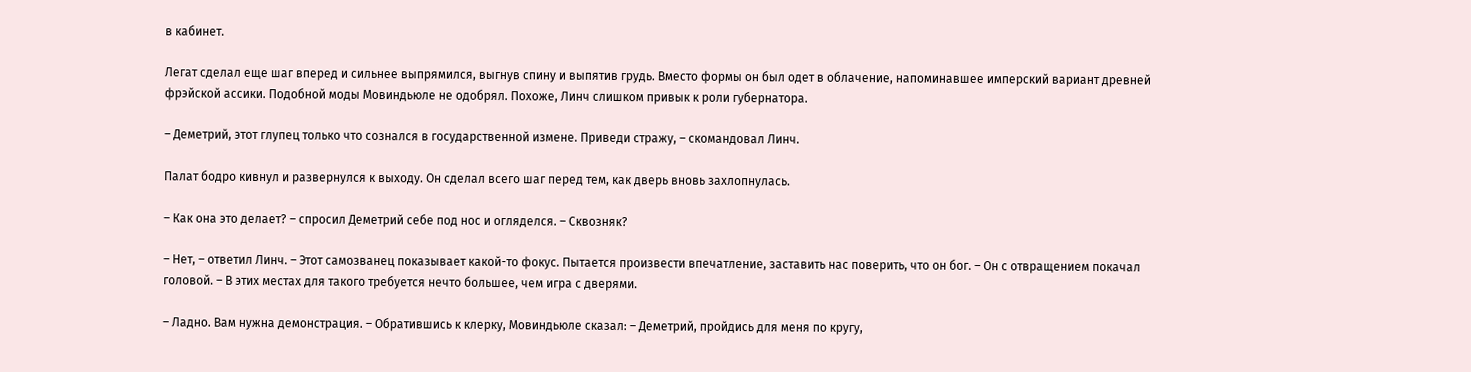в кабинет.

Легат сделал еще шаг вперед и сильнее выпрямился, выгнув спину и выпятив грудь. Вместо формы он был одет в облачение, напоминавшее имперский вариант древней фрэйской ассики. Подобной моды Мовиндьюле не одобрял. Похоже, Линч слишком привык к роли губернатора.

– Деметрий, этот глупец только что сознался в государственной измене. Приведи стражу, – скомандовал Линч.

Палат бодро кивнул и развернулся к выходу. Он сделал всего шаг перед тем, как дверь вновь захлопнулась.

– Как она это делает? – спросил Деметрий себе под нос и огляделся. – Сквозняк?

– Нет, – ответил Линч. – Этот самозванец показывает какой-то фокус. Пытается произвести впечатление, заставить нас поверить, что он бог. – Он с отвращением покачал головой. – В этих местах для такого требуется нечто большее, чем игра с дверями.

– Ладно. Вам нужна демонстрация. – Обратившись к клерку, Мовиндьюле сказал: – Деметрий, пройдись для меня по кругу,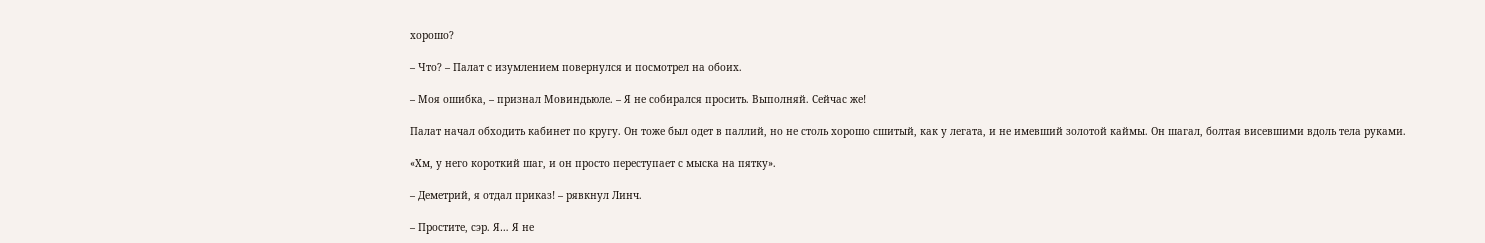хорошо?

– Что? – Палат с изумлением повернулся и посмотрел на обоих.

– Моя ошибка, – признал Мовиндьюле. – Я не собирался просить. Выполняй. Сейчас же!

Палат начал обходить кабинет по кругу. Он тоже был одет в паллий, но не столь хорошо сшитый, как у легата, и не имевший золотой каймы. Он шагал, болтая висевшими вдоль тела руками.

«Хм, у него короткий шаг, и он просто переступает с мыска на пятку».

– Деметрий, я отдал приказ! – рявкнул Линч.

– Простите, сэр. Я… Я не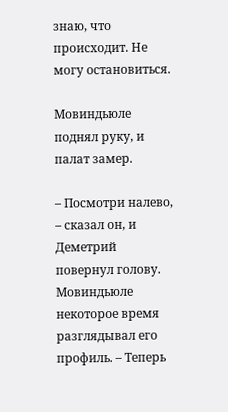знаю, что происходит. Не могу остановиться.

Мовиндьюле поднял руку, и палат замер.

– Посмотри налево, – сказал он, и Деметрий повернул голову. Мовиндьюле некоторое время разглядывал его профиль. – Теперь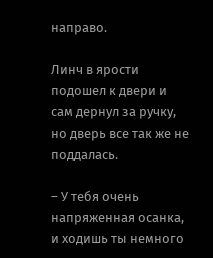направо.

Линч в ярости подошел к двери и сам дернул за ручку, но дверь все так же не поддалась.

– У тебя очень напряженная осанка, и ходишь ты немного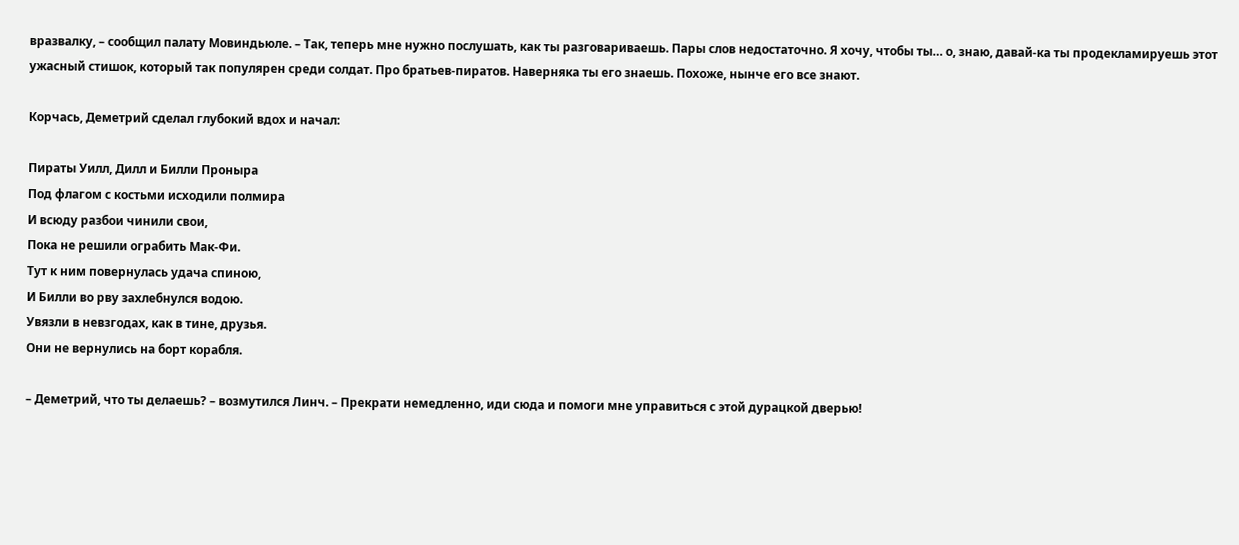вразвалку, – сообщил палату Мовиндьюле. – Так, теперь мне нужно послушать, как ты разговариваешь. Пары слов недостаточно. Я хочу, чтобы ты… о, знаю, давай-ка ты продекламируешь этот ужасный стишок, который так популярен среди солдат. Про братьев-пиратов. Наверняка ты его знаешь. Похоже, нынче его все знают.

Корчась, Деметрий сделал глубокий вдох и начал:

Пираты Уилл, Дилл и Билли Проныра
Под флагом с костьми исходили полмира
И всюду разбои чинили свои,
Пока не решили ограбить Мак-Фи.
Тут к ним повернулась удача спиною,
И Билли во рву захлебнулся водою.
Увязли в невзгодах, как в тине, друзья.
Они не вернулись на борт корабля.

– Деметрий, что ты делаешь? – возмутился Линч. – Прекрати немедленно, иди сюда и помоги мне управиться с этой дурацкой дверью!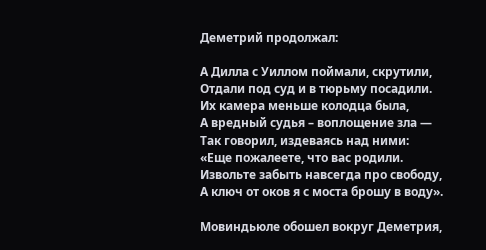Деметрий продолжал:

А Дилла с Уиллом поймали, скрутили,
Отдали под суд и в тюрьму посадили.
Их камера меньше колодца была,
А вредный судья – воплощение зла —
Так говорил, издеваясь над ними:
«Еще пожалеете, что вас родили.
Извольте забыть навсегда про свободу,
А ключ от оков я с моста брошу в воду».

Мовиндьюле обошел вокруг Деметрия,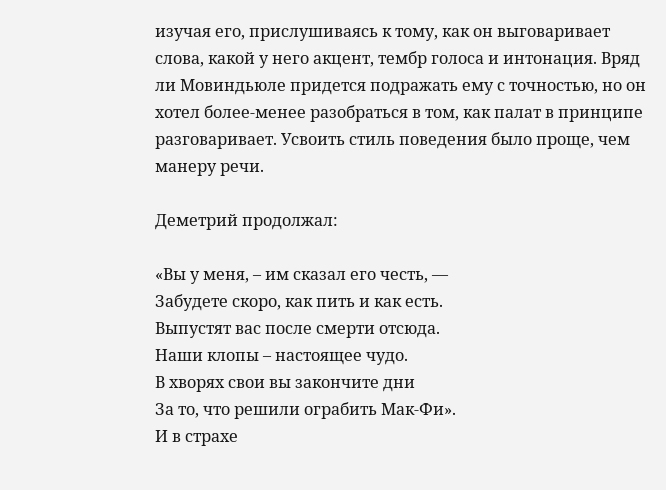изучая его, прислушиваясь к тому, как он выговаривает слова, какой у него акцент, тембр голоса и интонация. Вряд ли Мовиндьюле придется подражать ему с точностью, но он хотел более-менее разобраться в том, как палат в принципе разговаривает. Усвоить стиль поведения было проще, чем манеру речи.

Деметрий продолжал:

«Вы у меня, – им сказал его честь, —
Забудете скоро, как пить и как есть.
Выпустят вас после смерти отсюда.
Наши клопы – настоящее чудо.
В хворях свои вы закончите дни
За то, что решили ограбить Мак-Фи».
И в страхе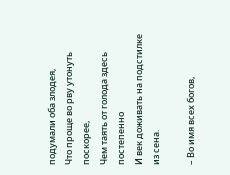подумали оба злодея,
Что проще во рву утонуть поскорее,
Чем таять от голода здесь постепенно
И век доживать на подстилке из сена.

– Во имя всех богов,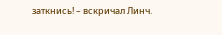заткнись! – вскричал Линч.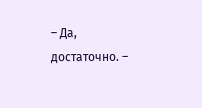– Да, достаточно. –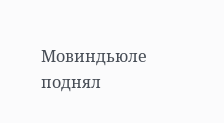Мовиндьюле поднял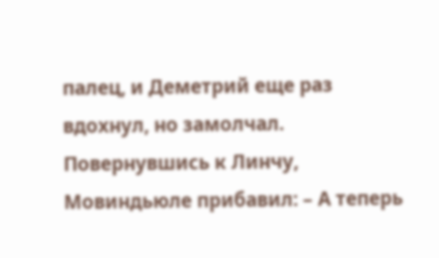палец, и Деметрий еще раз вдохнул, но замолчал. Повернувшись к Линчу, Мовиндьюле прибавил: – А теперь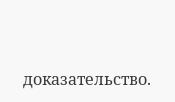доказательство.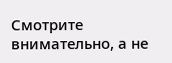Смотрите внимательно, а не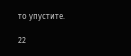то упустите.

22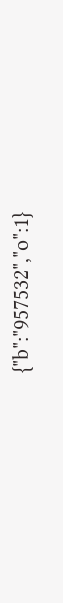{"b":"957532","o":1}